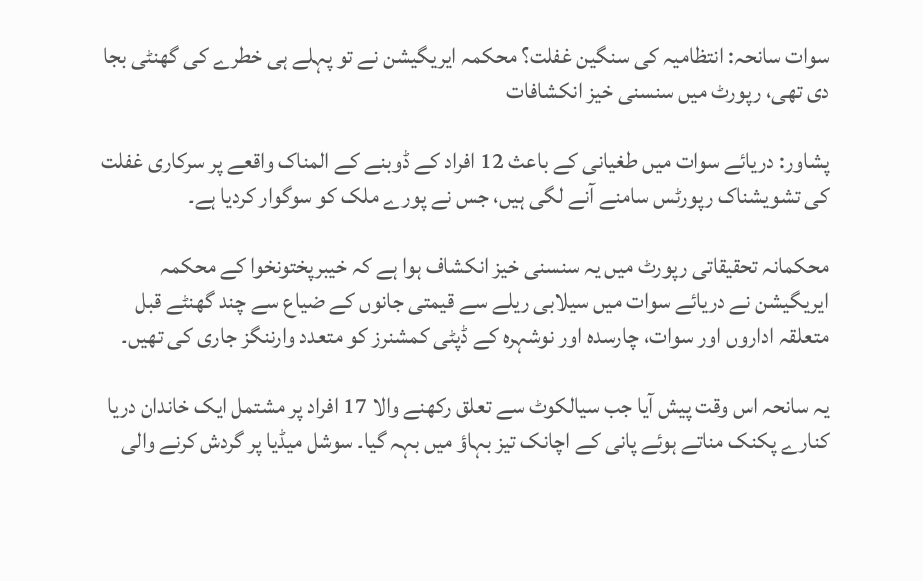سوات سانحہ: انتظامیہ کی سنگین غفلت؟ محکمہ ایریگیشن نے تو پہلے ہی خطرے کی گھنٹی بجا دی تھی، رپورٹ میں سنسنی خیز انکشافات

پشاور: دریائے سوات میں طغیانی کے باعث 12 افراد کے ڈوبنے کے المناک واقعے پر سرکاری غفلت کی تشویشناک رپورٹس سامنے آنے لگی ہیں، جس نے پورے ملک کو سوگوار کردیا ہے۔

محکمانہ تحقیقاتی رپورٹ میں یہ سنسنی خیز انکشاف ہوا ہے کہ خیبرپختونخوا کے محکمہ ایریگیشن نے دریائے سوات میں سیلابی ریلے سے قیمتی جانوں کے ضیاع سے چند گھنٹے قبل متعلقہ اداروں اور سوات، چارسدہ اور نوشہرہ کے ڈپٹی کمشنرز کو متعدد وارننگز جاری کی تھیں۔

یہ سانحہ اس وقت پیش آیا جب سیالکوٹ سے تعلق رکھنے والا 17 افراد پر مشتمل ایک خاندان دریا کنارے پکنک مناتے ہوئے پانی کے اچانک تیز بہاؤ میں بہہ گیا۔ سوشل میڈیا پر گردش کرنے والی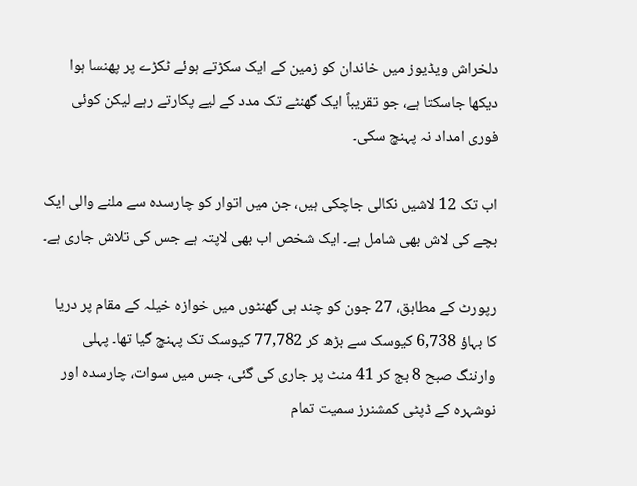دلخراش ویڈیوز میں خاندان کو زمین کے ایک سکڑتے ہوئے ٹکڑے پر پھنسا ہوا دیکھا جاسکتا ہے، جو تقریباً ایک گھنٹے تک مدد کے لیے پکارتے رہے لیکن کوئی فوری امداد نہ پہنچ سکی۔

اب تک 12 لاشیں نکالی جاچکی ہیں، جن میں اتوار کو چارسدہ سے ملنے والی ایک بچے کی لاش بھی شامل ہے۔ ایک شخص اب بھی لاپتہ ہے جس کی تلاش جاری ہے۔

رپورٹ کے مطابق، 27 جون کو چند ہی گھنٹوں میں خوازہ خیلہ کے مقام پر دریا کا بہاؤ 6,738 کیوسک سے بڑھ کر 77,782 کیوسک تک پہنچ گیا تھا۔ پہلی وارننگ صبح 8 بج کر 41 منٹ پر جاری کی گئی، جس میں سوات، چارسدہ اور نوشہرہ کے ڈپٹی کمشنرز سمیت تمام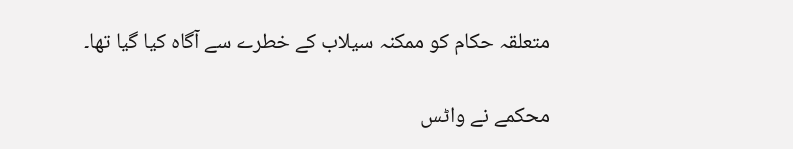متعلقہ حکام کو ممکنہ سیلاب کے خطرے سے آگاہ کیا گیا تھا۔

محکمے نے واٹس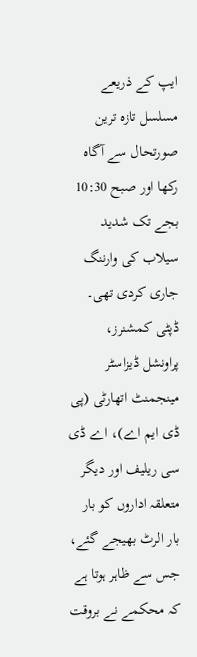ایپ کے ذریعے مسلسل تازہ ترین صورتحال سے آگاہ رکھا اور صبح 10:30 بجے تک شدید سیلاب کی وارننگ جاری کردی تھی۔ ڈپٹی کمشنرز، پراونشل ڈیزاسٹر مینجمنٹ اتھارٹی (پی ڈی ایم اے)، اے ڈی سی ریلیف اور دیگر متعلقہ اداروں کو بار بار الرٹ بھیجے گئے، جس سے ظاہر ہوتا ہے کہ محکمے نے بروقت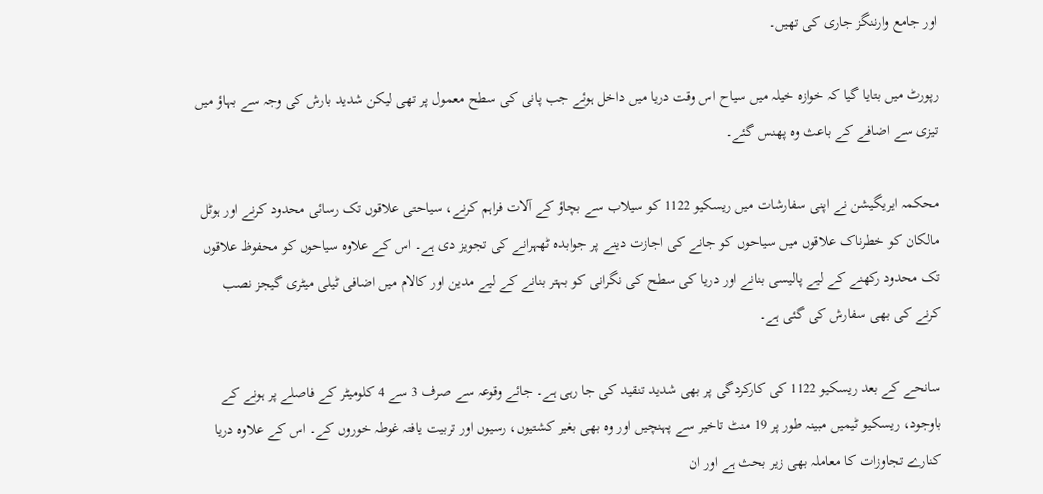اور جامع وارننگز جاری کی تھیں۔

رپورٹ میں بتایا گیا کہ خوازہ خیلہ میں سیاح اس وقت دریا میں داخل ہوئے جب پانی کی سطح معمول پر تھی لیکن شدید بارش کی وجہ سے بہاؤ میں تیزی سے اضافے کے باعث وہ پھنس گئے۔

محکمہ ایریگیشن نے اپنی سفارشات میں ریسکیو 1122 کو سیلاب سے بچاؤ کے آلات فراہم کرنے، سیاحتی علاقوں تک رسائی محدود کرنے اور ہوٹل مالکان کو خطرناک علاقوں میں سیاحوں کو جانے کی اجازت دینے پر جوابدہ ٹھہرانے کی تجویز دی ہے۔ اس کے علاوہ سیاحوں کو محفوظ علاقوں تک محدود رکھنے کے لیے پالیسی بنانے اور دریا کی سطح کی نگرانی کو بہتر بنانے کے لیے مدین اور کالام میں اضافی ٹیلی میٹری گیجز نصب کرنے کی بھی سفارش کی گئی ہے۔

سانحے کے بعد ریسکیو 1122 کی کارکردگی پر بھی شدید تنقید کی جا رہی ہے۔ جائے وقوعہ سے صرف 3 سے 4 کلومیٹر کے فاصلے پر ہونے کے باوجود، ریسکیو ٹیمیں مبینہ طور پر 19 منٹ تاخیر سے پہنچیں اور وہ بھی بغیر کشتیوں، رسیوں اور تربیت یافتہ غوطہ خوروں کے۔ اس کے علاوہ دریا کنارے تجاوزات کا معاملہ بھی زیر بحث ہے اور ان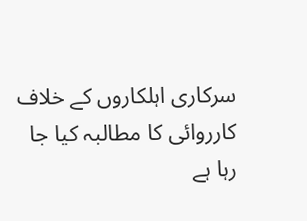سرکاری اہلکاروں کے خلاف کارروائی کا مطالبہ کیا جا رہا ہے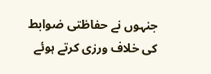جنہوں نے حفاظتی ضوابط کی خلاف ورزی کرتے ہوئے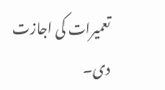تعمیرات کی اجازت دی۔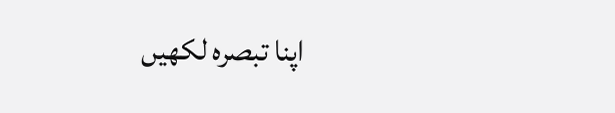اپنا تبصرہ لکھیں